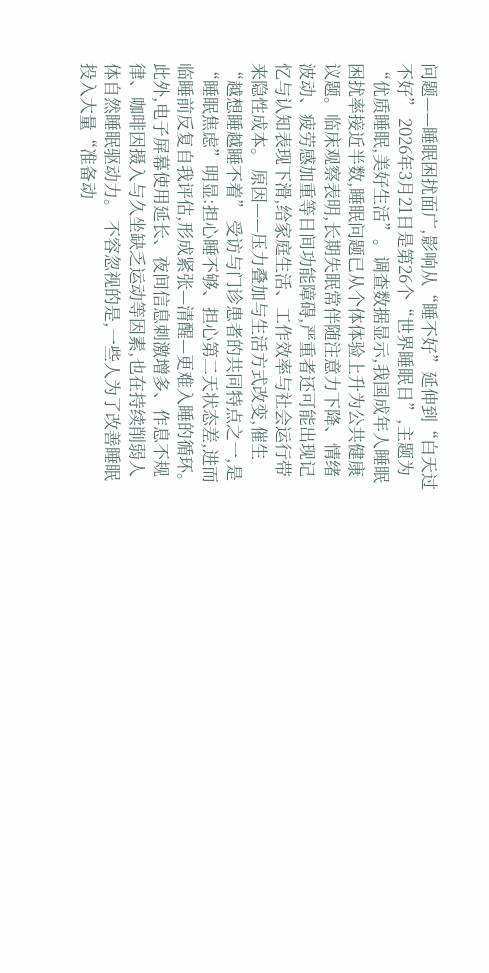问题——睡眠困扰面广,影响从“睡不好”延伸到“白天过不好” 2026年3月21日是第26个“世界睡眠日”,主题为“优质睡眠,美好生活”。调查数据显示,我国成年人睡眠困扰率接近半数,睡眠问题已从个体体验上升为公共健康议题。临床观察表明,长期失眠常伴随注意力下降、情绪波动、疲劳感加重等日间功能障碍,严重者还可能出现记忆与认知表现下滑,给家庭生活、工作效率与社会运行带来隐性成本。 原因——压力叠加与生活方式改变,催生“越想睡越睡不着” 受访与门诊患者的共同特点之一,是“睡眠焦虑”明显:担心睡不够、担心第二天状态差,进而临睡前反复自我评估,形成紧张—清醒—更难入睡的循环。此外,电子屏幕使用延长、夜间信息刺激增多、作息不规律、咖啡因摄入与久坐缺乏运动等因素,也在持续削弱人体自然睡眠驱动力。 不容忽视的是,一些人为了改善睡眠投入大量“准备动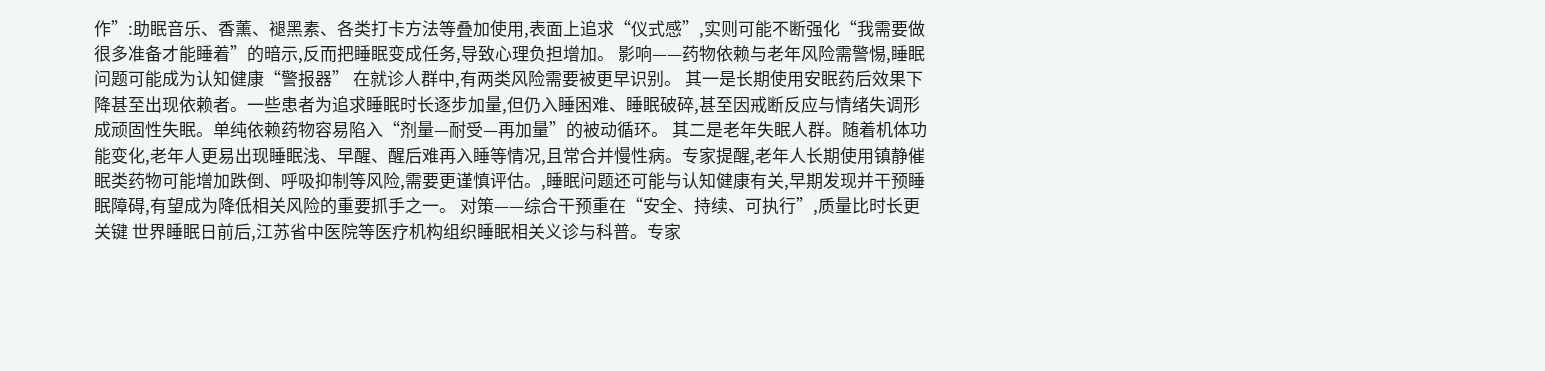作”:助眠音乐、香薰、褪黑素、各类打卡方法等叠加使用,表面上追求“仪式感”,实则可能不断强化“我需要做很多准备才能睡着”的暗示,反而把睡眠变成任务,导致心理负担增加。 影响——药物依赖与老年风险需警惕,睡眠问题可能成为认知健康“警报器” 在就诊人群中,有两类风险需要被更早识别。 其一是长期使用安眠药后效果下降甚至出现依赖者。一些患者为追求睡眠时长逐步加量,但仍入睡困难、睡眠破碎,甚至因戒断反应与情绪失调形成顽固性失眠。单纯依赖药物容易陷入“剂量—耐受—再加量”的被动循环。 其二是老年失眠人群。随着机体功能变化,老年人更易出现睡眠浅、早醒、醒后难再入睡等情况,且常合并慢性病。专家提醒,老年人长期使用镇静催眠类药物可能增加跌倒、呼吸抑制等风险,需要更谨慎评估。,睡眠问题还可能与认知健康有关,早期发现并干预睡眠障碍,有望成为降低相关风险的重要抓手之一。 对策——综合干预重在“安全、持续、可执行”,质量比时长更关键 世界睡眠日前后,江苏省中医院等医疗机构组织睡眠相关义诊与科普。专家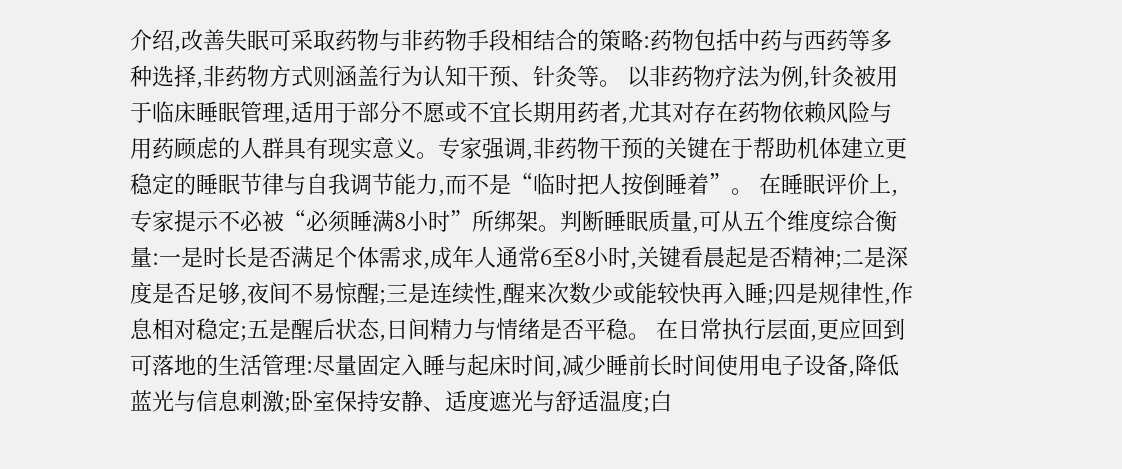介绍,改善失眠可采取药物与非药物手段相结合的策略:药物包括中药与西药等多种选择,非药物方式则涵盖行为认知干预、针灸等。 以非药物疗法为例,针灸被用于临床睡眠管理,适用于部分不愿或不宜长期用药者,尤其对存在药物依赖风险与用药顾虑的人群具有现实意义。专家强调,非药物干预的关键在于帮助机体建立更稳定的睡眠节律与自我调节能力,而不是“临时把人按倒睡着”。 在睡眠评价上,专家提示不必被“必须睡满8小时”所绑架。判断睡眠质量,可从五个维度综合衡量:一是时长是否满足个体需求,成年人通常6至8小时,关键看晨起是否精神;二是深度是否足够,夜间不易惊醒;三是连续性,醒来次数少或能较快再入睡;四是规律性,作息相对稳定;五是醒后状态,日间精力与情绪是否平稳。 在日常执行层面,更应回到可落地的生活管理:尽量固定入睡与起床时间,减少睡前长时间使用电子设备,降低蓝光与信息刺激;卧室保持安静、适度遮光与舒适温度;白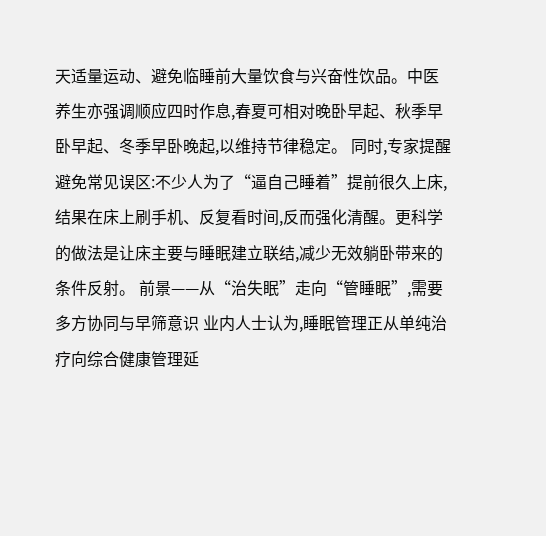天适量运动、避免临睡前大量饮食与兴奋性饮品。中医养生亦强调顺应四时作息,春夏可相对晚卧早起、秋季早卧早起、冬季早卧晚起,以维持节律稳定。 同时,专家提醒避免常见误区:不少人为了“逼自己睡着”提前很久上床,结果在床上刷手机、反复看时间,反而强化清醒。更科学的做法是让床主要与睡眠建立联结,减少无效躺卧带来的条件反射。 前景——从“治失眠”走向“管睡眠”,需要多方协同与早筛意识 业内人士认为,睡眠管理正从单纯治疗向综合健康管理延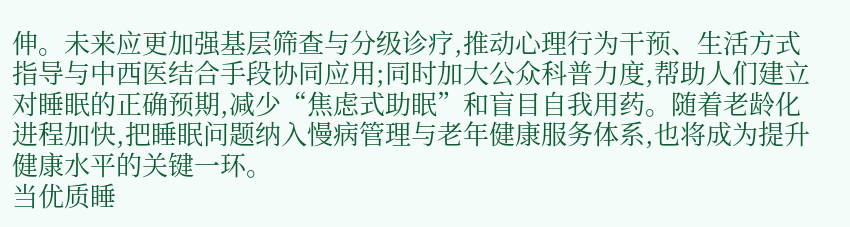伸。未来应更加强基层筛查与分级诊疗,推动心理行为干预、生活方式指导与中西医结合手段协同应用;同时加大公众科普力度,帮助人们建立对睡眠的正确预期,减少“焦虑式助眠”和盲目自我用药。随着老龄化进程加快,把睡眠问题纳入慢病管理与老年健康服务体系,也将成为提升健康水平的关键一环。
当优质睡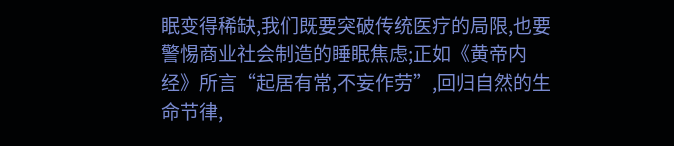眠变得稀缺,我们既要突破传统医疗的局限,也要警惕商业社会制造的睡眠焦虑;正如《黄帝内经》所言“起居有常,不妄作劳”,回归自然的生命节律,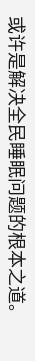或许是解决全民睡眠问题的根本之道。